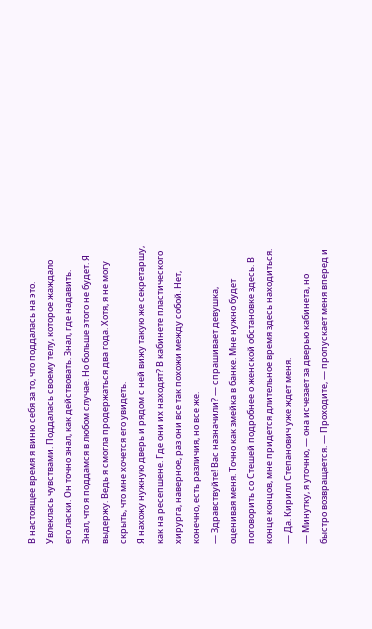В настоящее время я виню себя за то, что поддалась на это. Увлеклась чувствами. Поддалась своему телу, которое жаждало его ласки. Он точно знал, как действовать. Знал, где надавить. Знал, что я поддамся в любом случае. Но больше этого не будет. Я выдержу. Ведь я смогла продержаться два года. Хотя, я не могу скрыть, что мне хочется его увидеть.
Я нахожу нужную дверь и рядом с ней вижу такую же секретаршу, как на ресепшене. Где они их находят? В кабинете пластического хирурга, наверное, раз они все так похожи между собой. Нет, конечно, есть различия, но все же.
— Здравствуйте! Вас назначили? — спрашивает девушка, оценивая меня. Точно как змейка в банке. Мне нужно будет поговорить со Стешей подробнее о женской обстановке здесь. В конце концов, мне придется длительное время здесь находиться.
— Да. Кирилл Степанович уже ждет меня.
— Минутку, я уточню, — она исчезает за дверью кабинета, но быстро возвращается. — Проходите, — пропускает меня вперед и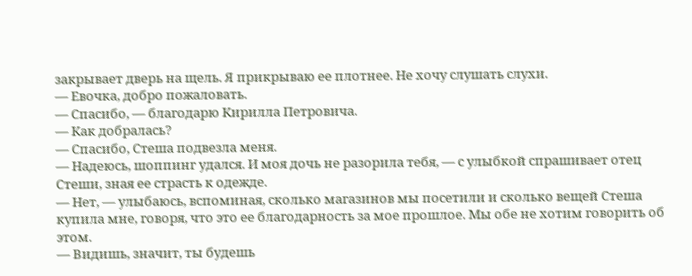закрывает дверь на щель. Я прикрываю ее плотнее. Не хочу слушать слухи.
— Евочка, добро пожаловать.
— Спасибо, — благодарю Кирилла Петровича.
— Как добралась?
— Спасибо, Стеша подвезла меня.
— Надеюсь, шоппинг удался. И моя дочь не разорила тебя, — с улыбкой спрашивает отец Стеши, зная ее страсть к одежде.
— Нет, — улыбаюсь, вспоминая, сколько магазинов мы посетили и сколько вещей Стеша купила мне, говоря, что это ее благодарность за мое прошлое. Мы обе не хотим говорить об этом.
— Видишь, значит, ты будешь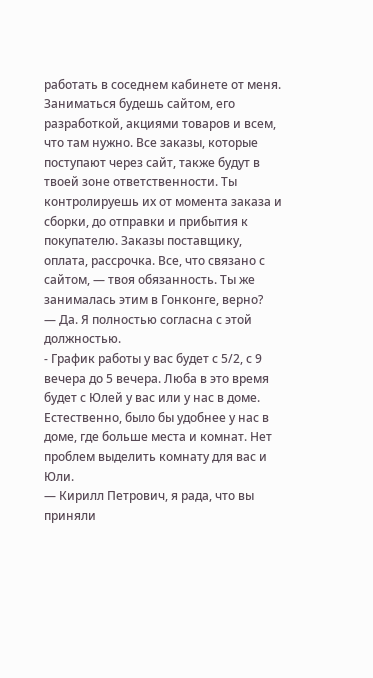работать в соседнем кабинете от меня. Заниматься будешь сайтом, его разработкой, акциями товаров и всем, что там нужно. Все заказы, которые поступают через сайт, также будут в твоей зоне ответственности. Ты контролируешь их от момента заказа и сборки, до отправки и прибытия к покупателю. Заказы поставщику, оплата, рассрочка. Все, что связано с сайтом, — твоя обязанность. Ты же занималась этим в Гонконге, верно?
— Да. Я полностью согласна с этой должностью.
- График работы у вас будет с 5/2, с 9 вечера до 5 вечера. Люба в это время будет с Юлей у вас или у нас в доме. Естественно, было бы удобнее у нас в доме, где больше места и комнат. Нет проблем выделить комнату для вас и Юли.
— Кирилл Петрович, я рада, что вы приняли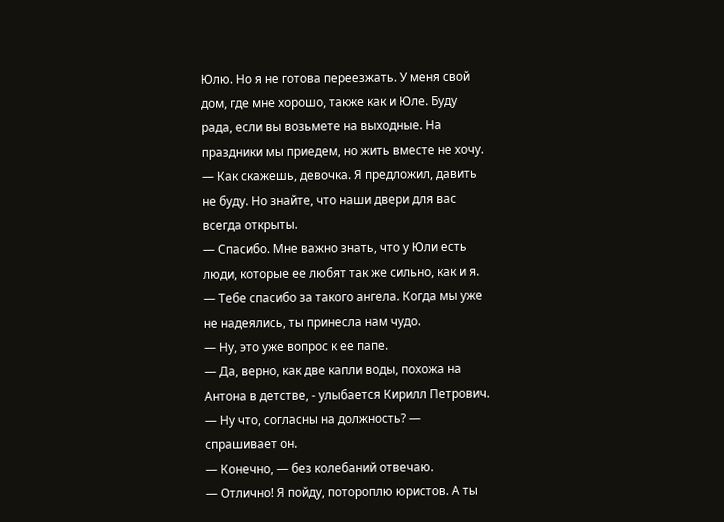Юлю. Но я не готова переезжать. У меня свой дом, где мне хорошо, также как и Юле. Буду рада, если вы возьмете на выходные. На праздники мы приедем, но жить вместе не хочу.
— Как скажешь, девочка. Я предложил, давить не буду. Но знайте, что наши двери для вас всегда открыты.
— Спасибо. Мне важно знать, что у Юли есть люди, которые ее любят так же сильно, как и я.
— Тебе спасибо за такого ангела. Когда мы уже не надеялись, ты принесла нам чудо.
— Ну, это уже вопрос к ее папе.
— Да, верно, как две капли воды, похожа на Антона в детстве, - улыбается Кирилл Петрович. — Ну что, согласны на должность? — спрашивает он.
— Конечно, — без колебаний отвечаю.
— Отлично! Я пойду, потороплю юристов. А ты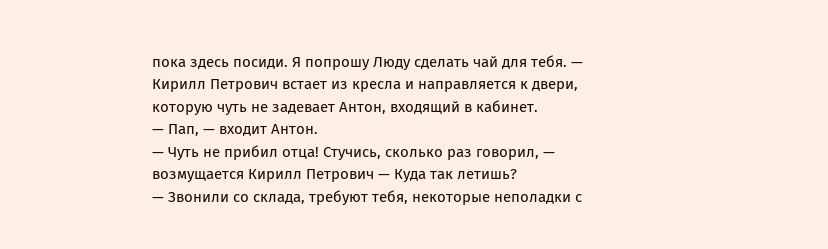пока здесь посиди. Я попрошу Люду сделать чай для тебя. — Кирилл Петрович встает из кресла и направляется к двери, которую чуть не задевает Антон, входящий в кабинет.
— Пап, — входит Антон.
— Чуть не прибил отца! Стучись, сколько раз говорил, — возмущается Кирилл Петрович — Куда так летишь?
— Звонили со склада, требуют тебя, некоторые неполадки с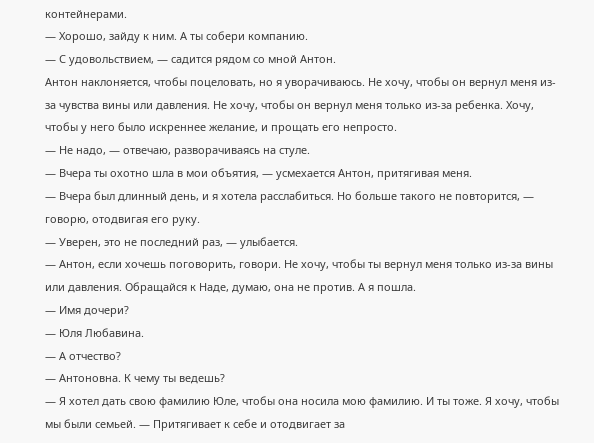контейнерами.
— Хорошо, зайду к ним. А ты собери компанию.
— С удовольствием, — садится рядом со мной Антон.
Антон наклоняется, чтобы поцеловать, но я уворачиваюсь. Не хочу, чтобы он вернул меня из-за чувства вины или давления. Не хочу, чтобы он вернул меня только из-за ребенка. Хочу, чтобы у него было искреннее желание, и прощать его непросто.
— Не надо, — отвечаю, разворачиваясь на стуле.
— Вчера ты охотно шла в мои объятия, — усмехается Антон, притягивая меня.
— Вчера был длинный день, и я хотела расслабиться. Но больше такого не повторится, — говорю, отодвигая его руку.
— Уверен, это не последний раз, — улыбается.
— Антон, если хочешь поговорить, говори. Не хочу, чтобы ты вернул меня только из-за вины или давления. Обращайся к Наде, думаю, она не против. А я пошла.
— Имя дочери?
— Юля Любавина.
— А отчество?
— Антоновна. К чему ты ведешь?
— Я хотел дать свою фамилию Юле, чтобы она носила мою фамилию. И ты тоже. Я хочу, чтобы мы были семьей. — Притягивает к себе и отодвигает за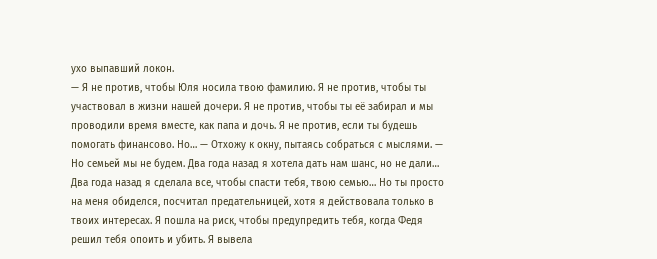ухо выпавший локон.
— Я не против, чтобы Юля носила твою фамилию. Я не против, чтобы ты участвовал в жизни нашей дочери. Я не против, чтобы ты её забирал и мы проводили время вместе, как папа и дочь. Я не против, если ты будешь помогать финансово. Но… — Отхожу к окну, пытаясь собраться с мыслями. — Но семьей мы не будем. Два года назад я хотела дать нам шанс, но не дали… Два года назад я сделала все, чтобы спасти тебя, твою семью… Но ты просто на меня обиделся, посчитал предательницей, хотя я действовала только в твоих интересах. Я пошла на риск, чтобы предупредить тебя, когда Федя решил тебя опоить и убить. Я вывела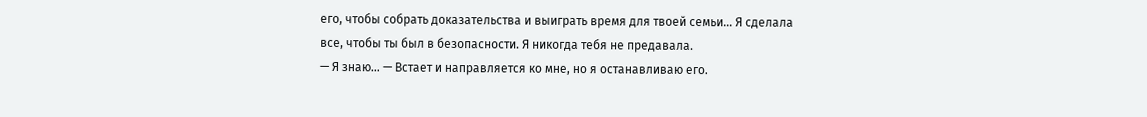его, чтобы собрать доказательства и выиграть время для твоей семьи… Я сделала все, чтобы ты был в безопасности. Я никогда тебя не предавала.
— Я знаю… — Встает и направляется ко мне, но я останавливаю его.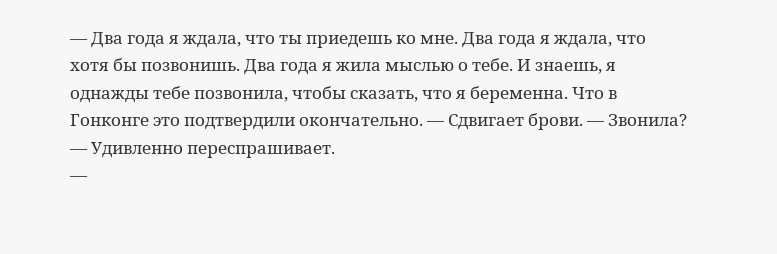— Два года я ждала, что ты приедешь ко мне. Два года я ждала, что хотя бы позвонишь. Два года я жила мыслью о тебе. И знаешь, я однажды тебе позвонила, чтобы сказать, что я беременна. Что в Гонконге это подтвердили окончательно. — Сдвигает брови. — Звонила? — Удивленно переспрашивает.
—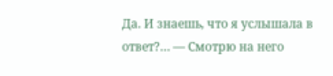Да. И знаешь, что я услышала в ответ?… — Смотрю на него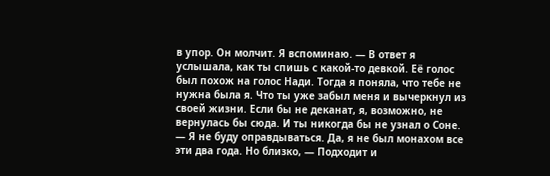в упор. Он молчит. Я вспоминаю. — В ответ я услышала, как ты спишь с какой-то девкой. Её голос был похож на голос Нади. Тогда я поняла, что тебе не нужна была я. Что ты уже забыл меня и вычеркнул из своей жизни. Если бы не деканат, я, возможно, не вернулась бы сюда. И ты никогда бы не узнал о Соне.
— Я не буду оправдываться. Да, я не был монахом все эти два года. Но близко, — Подходит и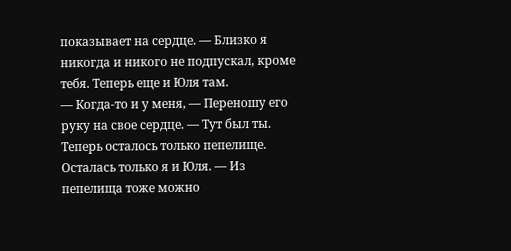показывает на сердце. — Близко я никогда и никого не подпускал, кроме тебя. Теперь еще и Юля там.
— Когда-то и у меня, — Переношу его руку на свое сердце. — Тут был ты. Теперь осталось только пепелище. Осталась только я и Юля. — Из пепелища тоже можно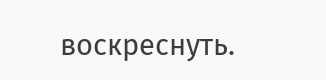воскреснуть.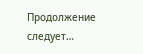Продолжение следует…